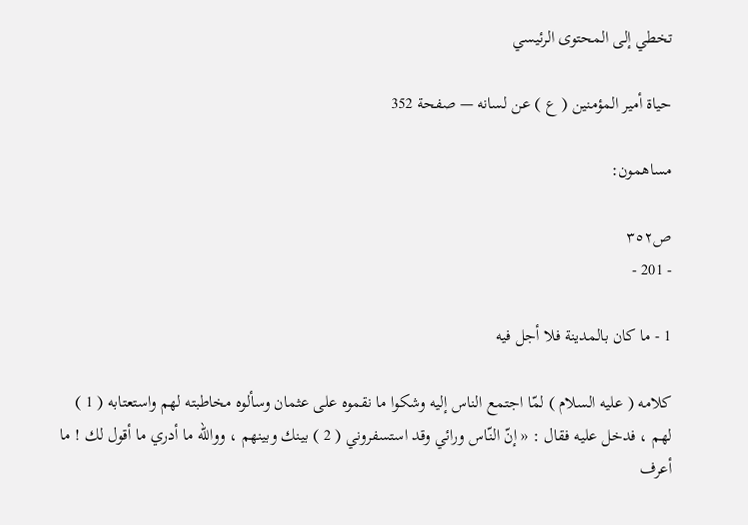تخطي إلى المحتوى الرئيسي

حياة أمير المؤمنين ( ع ) عن لسانه — صفحة 352

مساهمون:

ص٣٥٢
- 201 -

1 - ما كان بالمدينة فلا أجل فيه

كلامه ( عليه السلام ) لمّا اجتمع الناس إليه وشكوا ما نقموه على عثمان وسألوه مخاطبته لهم واستعتابه ( 1 ) لهم ، فدخل عليه فقال : « إنّ النّاس ورائي وقد استسفروني ( 2 ) بينك وبينهم ، ووالله ما أدري ما أقول لك ! ما أعرف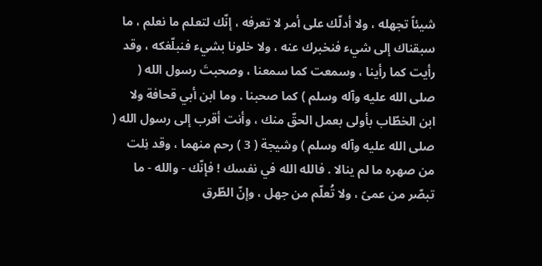شيئاً تجهله ، ولا أدلّك على أمر لا تعرفه ، إنّك لتعلم ما نعلم ، ما سبقناك إلى شيء فنخبرك عنه ، ولا خلونا بشيء فنبلّغكه ، وقد رأيت كما رأينا ، وسمعت كما سمعنا ، وصحبتَ رسول الله ( صلى الله عليه وآله وسلم ) كما صحبنا . وما ابن أبي قحافة ولا ابن الخطّاب بأولى بعمل الحقّ منك ، وأنت أقرب إلى رسول الله ( صلى الله عليه وآله وسلم ) وشيجة ( 3 ) رحم منهما ، وقد نِلت من صهره ما لم ينالا . فالله الله في نفسك ! فإنّك - والله - ما تبصّر من عمىً ، ولا تُعلّم من جهل ، وإنّ الطّرق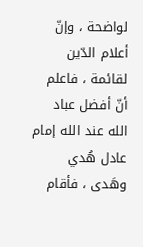لواضحة ، وإنّ أعلام الدّين لقائمة ، فاعلم أنّ أفضل عباد الله عند الله إمام عادل هُدي وهَدى ، فأقام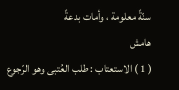سنّةً معلومة ، وأمات بدعةً
هامش
( 1 ) الاستعتاب : طلب العُتبى وهو الرّجوع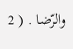والرّضا . ( 2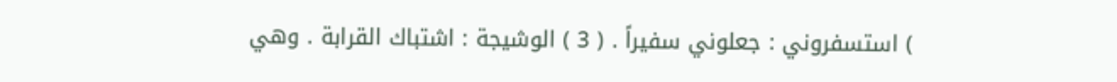) استسفروني : جعلوني سفيراً . ( 3 ) الوشيجة : اشتباك القرابة . وهي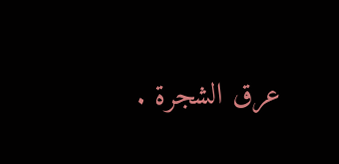عرق الشجرة .